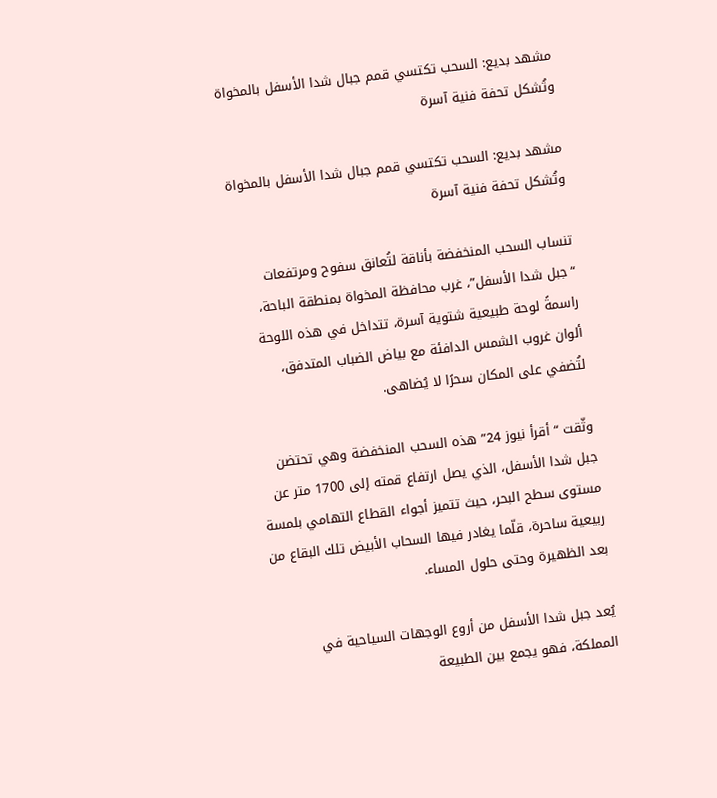مشهد بديع: السحب تكتسي قمم جبال شدا الأسفل بالمخواة وتُشكل تحفة فنية آسرة

مشهد بديع: السحب تكتسي قمم جبال شدا الأسفل بالمخواة وتُشكل تحفة فنية آسرة

تنساب السحب المنخفضة بأناقة لتُعانق سفوح ومرتفعات “جبل شدا الأسفل”، غرب محافظة المخواة بمنطقة الباحة، راسمةً لوحة طبيعية شتوية آسرة، تتداخل في هذه اللوحة ألوان غروب الشمس الدافئة مع بياض الضباب المتدفق، لتُضفي على المكان سحرًا لا يُضاهى.

وثّقت “أقرأ نيوز 24” هذه السحب المنخفضة وهي تحتضن جبل شدا الأسفل، الذي يصل ارتفاع قمته إلى 1700 متر عن مستوى سطح البحر، حيث تتميز أجواء القطاع التهامي بلمسة ربيعية ساحرة، قلّما يغادر فيها السحاب الأبيض تلك البقاع من بعد الظهيرة وحتى حلول المساء.

يُعد جبل شدا الأسفل من أروع الوجهات السياحية في المملكة، فهو يجمع بين الطبيعة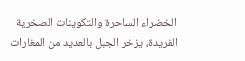الخضراء الساحرة والتكوينات الصخرية الفريدة، يزخر الجبل بالعديد من المغارات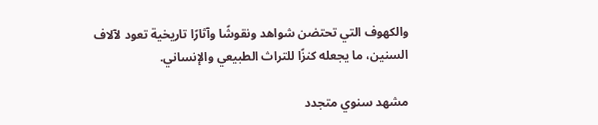والكهوف التي تحتضن شواهد ونقوشًا وآثارًا تاريخية تعود لآلاف السنين، ما يجعله كنزًا للتراث الطبيعي والإنساني.

مشهد سنوي متجدد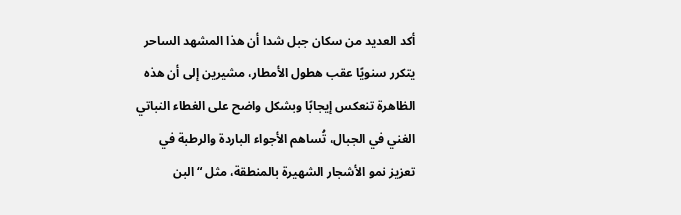أكد العديد من سكان جبل شدا أن هذا المشهد الساحر يتكرر سنويًا عقب هطول الأمطار، مشيرين إلى أن هذه الظاهرة تنعكس إيجابًا وبشكل واضح على الغطاء النباتي الغني في الجبال، تُساهم الأجواء الباردة والرطبة في تعزيز نمو الأشجار الشهيرة بالمنطقة، مثل “البن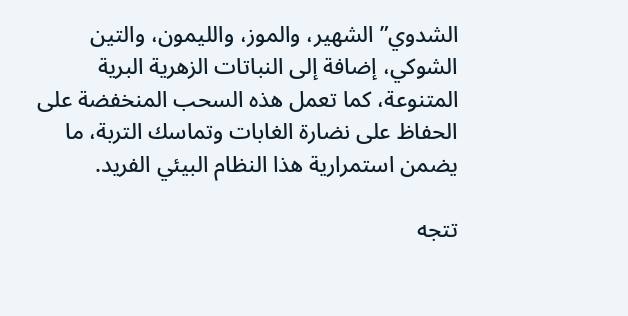الشدوي” الشهير، والموز، والليمون، والتين الشوكي، إضافة إلى النباتات الزهرية البرية المتنوعة، كما تعمل هذه السحب المنخفضة على الحفاظ على نضارة الغابات وتماسك التربة، ما يضمن استمرارية هذا النظام البيئي الفريد.

تتجه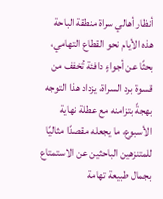أنظار أهالي سراة منطقة الباحة هذه الأيام نحو القطاع التهامي، بحثًا عن أجواءٍ دافئة تُخفف من قسوة برد السراة، يزداد هذا التوجه بهجةً بتزامنه مع عطلة نهاية الأسبوع، ما يجعله مقصدًا مثاليًا للمتنزهين الباحثين عن الاستمتاع بجمال طبيعة تهامة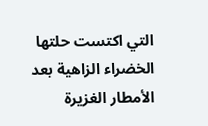التي اكتست حلتها الخضراء الزاهية بعد الأمطار الغزيرة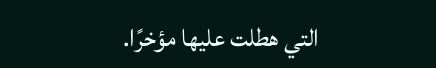التي هطلت عليها مؤخرًا.